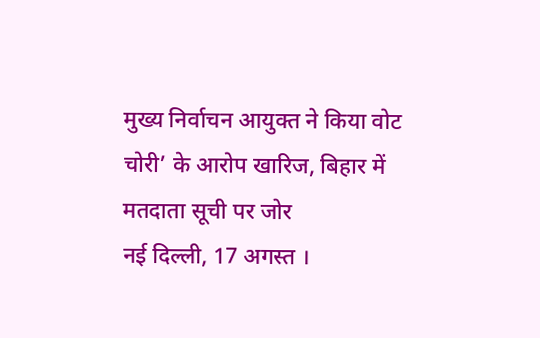मुख्य निर्वाचन आयुक्त ने किया वोट चोरी’ के आरोप खारिज, बिहार में मतदाता सूची पर जोर
नई दिल्ली, 17 अगस्त ।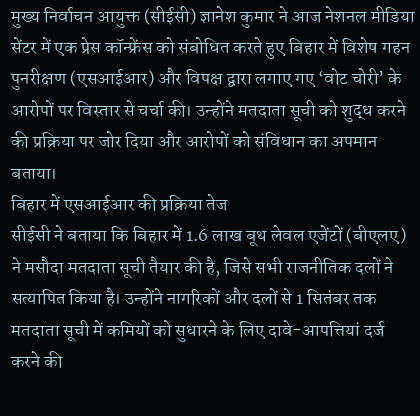मुख्य निर्वाचन आयुक्त (सीईसी) ज्ञानेश कुमार ने आज नेशनल मीडिया सेंटर में एक प्रेस कॉन्फ्रेंस को संबोधित करते हुए बिहार में विशेष गहन पुनरीक्षण (एसआईआर) और विपक्ष द्वारा लगाए गए ‘वोट चोरी’ के आरोपों पर विस्तार से चर्चा की। उन्होंने मतदाता सूची को शुद्ध करने की प्रक्रिया पर जोर दिया और आरोपों को संविधान का अपमान बताया।
बिहार में एसआईआर की प्रक्रिया तेज
सीईसी ने बताया कि बिहार में 1.6 लाख बूथ लेवल एजेंटों (बीएलए) ने मसौदा मतदाता सूची तैयार की है, जिसे सभी राजनीतिक दलों ने सत्यापित किया है। उन्होंने नागरिकों और दलों से 1 सितंबर तक मतदाता सूची में कमियों को सुधारने के लिए दावे-आपत्तियां दर्ज करने की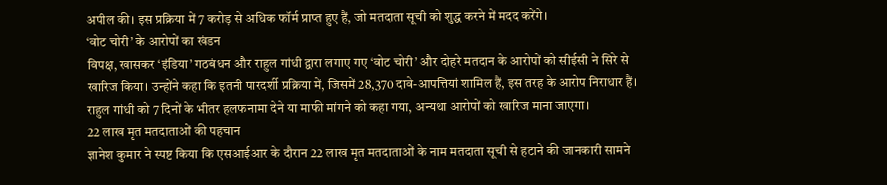अपील की। इस प्रक्रिया में 7 करोड़ से अधिक फॉर्म प्राप्त हुए हैं, जो मतदाता सूची को शुद्ध करने में मदद करेंगे।
‘वोट चोरी’ के आरोपों का खंडन
विपक्ष, खासकर ‘इंडिया’ गठबंधन और राहुल गांधी द्वारा लगाए गए ‘वोट चोरी’ और दोहरे मतदान के आरोपों को सीईसी ने सिरे से खारिज किया। उन्होंने कहा कि इतनी पारदर्शी प्रक्रिया में, जिसमें 28,370 दावे-आपत्तियां शामिल हैं, इस तरह के आरोप निराधार हैं। राहुल गांधी को 7 दिनों के भीतर हलफनामा देने या माफी मांगने को कहा गया, अन्यथा आरोपों को खारिज माना जाएगा।
22 लाख मृत मतदाताओं की पहचान
ज्ञानेश कुमार ने स्पष्ट किया कि एसआईआर के दौरान 22 लाख मृत मतदाताओं के नाम मतदाता सूची से हटाने की जानकारी सामने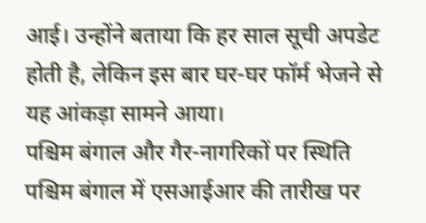आई। उन्होंने बताया कि हर साल सूची अपडेट होती है, लेकिन इस बार घर-घर फॉर्म भेजने से यह आंकड़ा सामने आया।
पश्चिम बंगाल और गैर-नागरिकों पर स्थिति
पश्चिम बंगाल में एसआईआर की तारीख पर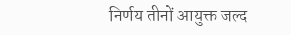निर्णय तीनों आयुक्त जल्द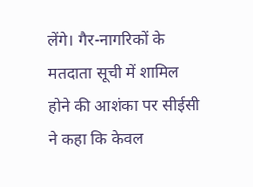लेंगे। गैर-नागरिकों के मतदाता सूची में शामिल होने की आशंका पर सीईसी ने कहा कि केवल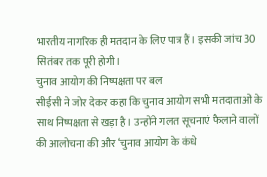भारतीय नागरिक ही मतदान के लिए पात्र हैं। इसकी जांच 30 सितंबर तक पूरी होगी।
चुनाव आयोग की निष्पक्षता पर बल
सीईसी ने जोर देकर कहा कि चुनाव आयोग सभी मतदाताओं के साथ निष्पक्षता से खड़ा है। उन्होंने गलत सूचनाएं फैलाने वालों की आलोचना की और ‘चुनाव आयोग के कंधे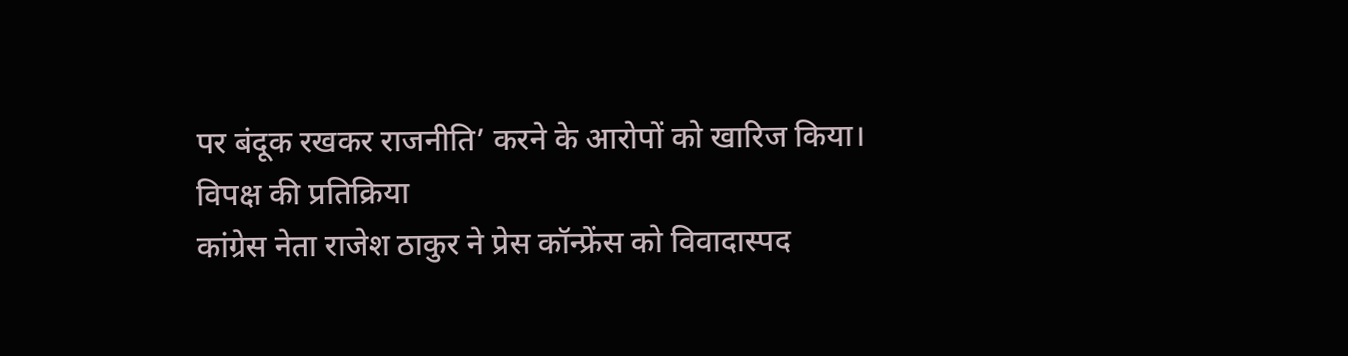पर बंदूक रखकर राजनीति’ करने के आरोपों को खारिज किया।
विपक्ष की प्रतिक्रिया
कांग्रेस नेता राजेश ठाकुर ने प्रेस कॉन्फ्रेंस को विवादास्पद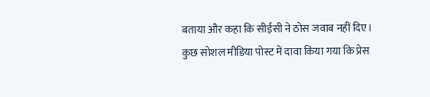बताया और कहा कि सीईसी ने ठोस जवाब नहीं दिए। कुछ सोशल मीडिया पोस्ट में दावा किया गया कि प्रेस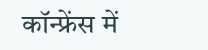कॉन्फ्रेंस में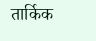तार्किक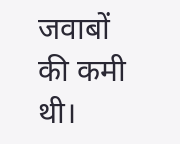जवाबों की कमी थी।